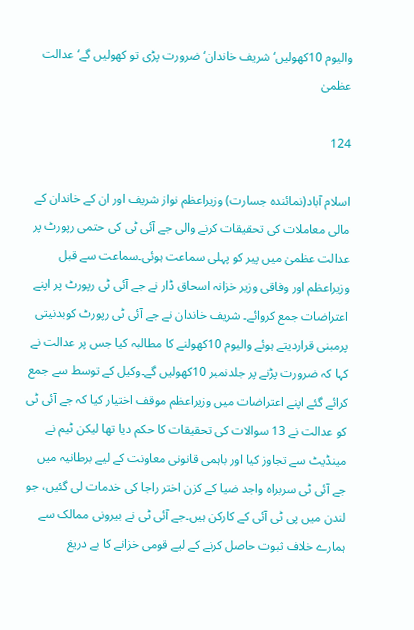والیوم 10کھولیں‘ شریف خاندان‘ ضرورت پڑی تو کھولیں گے‘ عدالت عظمیٰ

124

اسلام آباد(نمائندہ جسارت) وزیراعظم نواز شریف اور ان کے خاندان کے مالی معاملات کی تحقیقات کرنے والی جے آئی ٹی کی حتمی رپورٹ پر عدالت عظمیٰ میں پیر کو پہلی سماعت ہوئی۔سماعت سے قبل وزیراعظم اور وفاقی وزیر خزانہ اسحاق ڈار نے جے آئی ٹی رپورٹ پر اپنے اعتراضات جمع کروائے۔ شریف خاندان نے جے آئی ٹی رپورٹ کوبدنیتی پرمبنی قراردیتے ہوئے والیوم 10کھولنے کا مطالبہ کیا جس پر عدالت نے کہا کہ ضرورت پڑنے پر جلدنمبر 10کھولیں گے۔وکیل کے توسط سے جمع کرائے گئے اپنے اعتراضات میں وزیراعظم موقف اختیار کیا کہ جے آئی ٹی کو عدالت نے 13 سوالات کی تحقیقات کا حکم دیا تھا لیکن ٹیم نے مینڈیٹ سے تجاوز کیا اور باہمی قانونی معاونت کے لیے برطانیہ میں جے آئی ٹی سربراہ واجد ضیا کے کزن اختر راجا کی خدمات لی گئیں، جو لندن میں پی ٹی آئی کے کارکن ہیں۔جے آئی ٹی نے بیرونی ممالک سے ہمارے خلاف ثبوت حاصل کرنے کے لیے قومی خزانے کا بے دریغ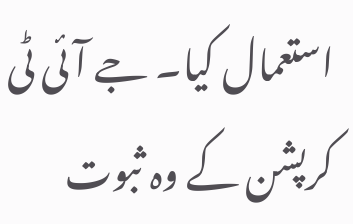استعمال کیا۔ جے آئی ٹی کرپشن کے وہ ثبوت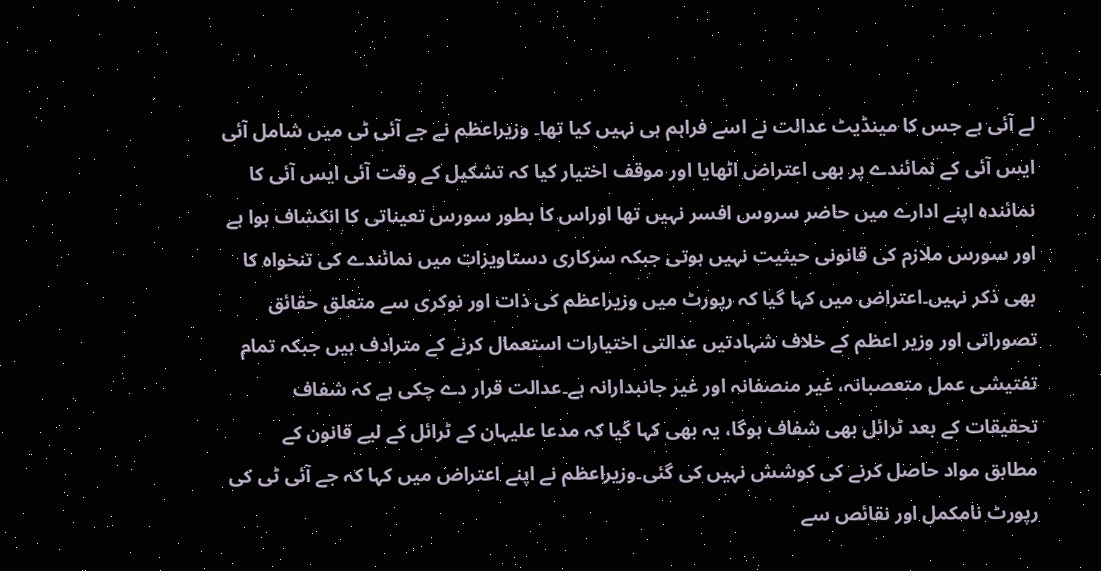لے آئی ہے جس کا مینڈیٹ عدالت نے اسے فراہم ہی نہیں کیا تھا۔ وزیراعظم نے جے آئی ٹی میں شامل آئی ایس آئی کے نمائندے پر بھی اعتراض اٹھایا اور موقف اختیار کیا کہ تشکیل کے وقت آئی ایس آئی کا نمائندہ اپنے ادارے میں حاضر سروس افسر نہیں تھا اوراس کا بطور سورس تعیناتی کا انکشاف ہوا ہے اور سورس ملازم کی قانونی حیثیت نہیں ہوتی جبکہ سرکاری دستاویزات میں نمائندے کی تنخواہ کا بھی ذکر نہیں۔اعتراض میں کہا گیا کہ رپورٹ میں وزیراعظم کی ذات اور نوکری سے متعلق حقائق تصوراتی اور وزیر اعظم کے خلاف شہادتیں عدالتی اختیارات استعمال کرنے کے مترادف ہیں جبکہ تمام تفتیشی عمل متعصبانہ، غیر منصفانہ اور غیر جانبدارانہ ہے۔عدالت قرار دے چکی ہے کہ شفاف تحقیقات کے بعد ٹرائل بھی شفاف ہوگا، یہ بھی کہا گیا کہ مدعا علیہان کے ٹرائل کے لیے قانون کے مطابق مواد حاصل کرنے کی کوشش نہیں کی گئی۔وزیراعظم نے اپنے اعتراض میں کہا کہ جے آئی ٹی کی رپورٹ نامکمل اور نقائص سے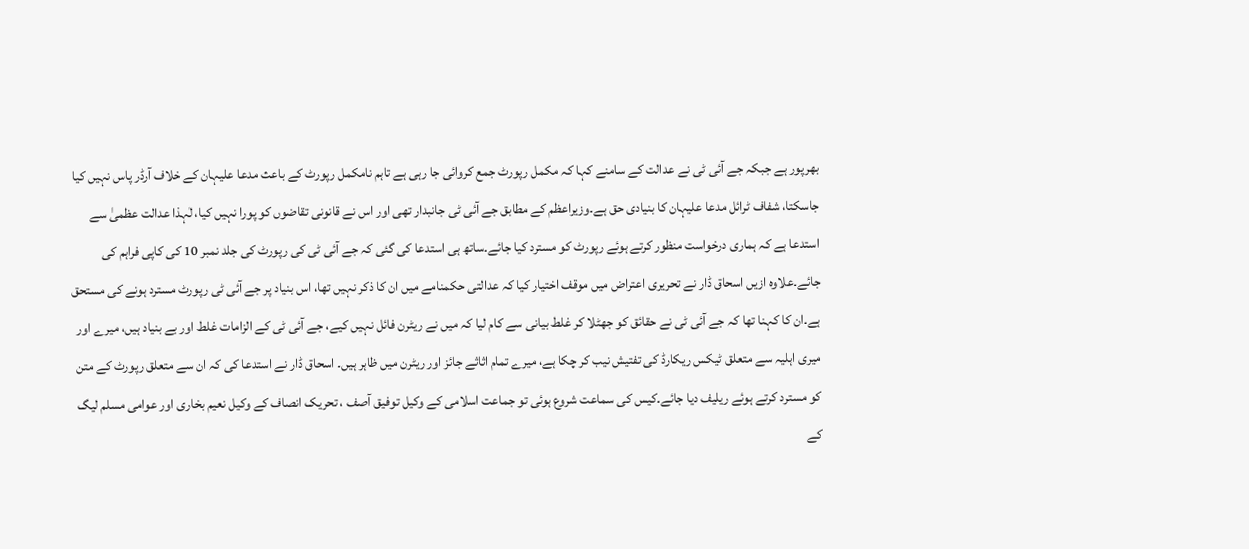بھرپور ہے جبکہ جے آئی ٹی نے عدالت کے سامنے کہا کہ مکمل رپورٹ جمع کروائی جا رہی ہے تاہم نامکمل رپورٹ کے باعث مدعا علیہان کے خلاف آرڈر پاس نہیں کیا جاسکتا، شفاف ٹرائل مدعا علیہان کا بنیادی حق ہے۔وزیراعظم کے مطابق جے آئی ٹی جانبدار تھی اور اس نے قانونی تقاضوں کو پورا نہیں کیا، لٰہذا عدالت عظمیٰ سے استدعا ہے کہ ہماری درخواست منظور کرتے ہوئے رپورٹ کو مسترد کیا جائے۔ساتھ ہی استدعا کی گئی کہ جے آئی ٹی کی رپورٹ کی جلد نمبر 10 کی کاپی فراہم کی جائے۔علاوہ ازیں اسحاق ڈار نے تحریری اعتراض میں موقف اختیار کیا کہ عدالتی حکمنامے میں ان کا ذکر نہیں تھا، اس بنیاد پر جے آئی ٹی رپورٹ مسترد ہونے کی مستحق ہے۔ان کا کہنا تھا کہ جے آئی ٹی نے حقائق کو جھٹلا کر غلط بیانی سے کام لیا کہ میں نے ریٹرن فائل نہیں کیے، جے آئی ٹی کے الزامات غلط اور بے بنیاد ہیں، میرے اور میری اہلیہ سے متعلق ٹیکس ریکارڈ کی تفتیش نیب کر چکا ہے، میرے تمام اثاثے جائز اور ریٹرن میں ظاہر ہیں۔ اسحاق ڈار نے استدعا کی کہ ان سے متعلق رپورٹ کے متن کو مسترد کرتے ہوئے ریلیف دیا جائے۔کیس کی سماعت شروع ہوئی تو جماعت اسلامی کے وکیل توفیق آصف ، تحریک انصاف کے وکیل نعیم بخاری اور عوامی مسلم لیگ کے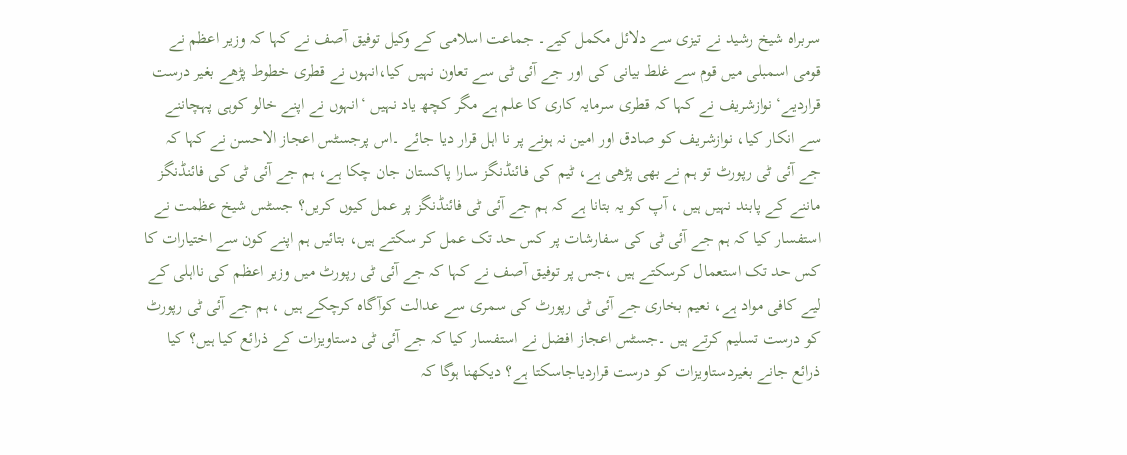سربراہ شیخ رشید نے تیزی سے دلائل مکمل کیے۔ جماعت اسلامی کے وکیل توفیق آصف نے کہا کہ وزیر اعظم نے قومی اسمبلی میں قوم سے غلط بیانی کی اور جے آئی ٹی سے تعاون نہیں کیا،انہوں نے قطری خطوط پڑھے بغیر درست قراردیے‘ نوازشریف نے کہا کہ قطری سرمایہ کاری کا علم ہے مگر کچھ یاد نہیں ‘انہوں نے اپنے خالو کوہی پہچاننے سے انکار کیا، نوازشریف کو صادق اور امین نہ ہونے پر نا اہل قرار دیا جائے ۔اس پرجسٹس اعجاز الاحسن نے کہا کہ جے آئی ٹی رپورٹ تو ہم نے بھی پڑھی ہے، ٹیم کی فائنڈنگز سارا پاکستان جان چکا ہے، ہم جے آئی ٹی کی فائنڈنگز ماننے کے پابند نہیں ہیں ، آپ کو یہ بتانا ہے کہ ہم جے آئی ٹی فائنڈنگز پر عمل کیوں کریں؟ جسٹس شیخ عظمت نے استفسار کیا کہ ہم جے آئی ٹی کی سفارشات پر کس حد تک عمل کر سکتے ہیں، بتائیں ہم اپنے کون سے اختیارات کا کس حد تک استعمال کرسکتے ہیں ،جس پر توفیق آصف نے کہا کہ جے آئی ٹی رپورٹ میں وزیر اعظم کی نااہلی کے لیے کافی مواد ہے، نعیم بخاری جے آئی ٹی رپورٹ کی سمری سے عدالت کوآگاہ کرچکے ہیں ، ہم جے آئی ٹی رپورٹ کو درست تسلیم کرتے ہیں ۔جسٹس اعجاز افضل نے استفسار کیا کہ جے آئی ٹی دستاویزات کے ذرائع کیا ہیں؟ کیا ذرائع جانے بغیردستاویزات کو درست قراردیاجاسکتا ہے؟ دیکھنا ہوگا کہ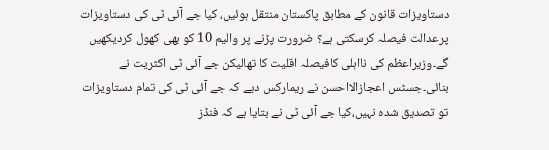دستاویزات قانون کے مطابق پاکستان منتقل ہوئیں، کیا جے آئی ٹی کی دستاویزات پرعدالت فیصلہ کرسکتی ہے؟ ضرورت پڑنے پر والیم 10 کو بھی کھول کردیکھیں گے۔وزیراعظم کی نااہلی کافیصلہ اقلیت کا تھالیکن جے آئی ٹی اکثریت نے بنائی۔جسٹس اعجازالااحسن نے ریمارکس دیے کہ جے آئی ٹی کی تمام دستاویزات تو تصدیق شدہ نہیں،کیا جے آئی ٹی نے بتایا ہے کہ فنڈز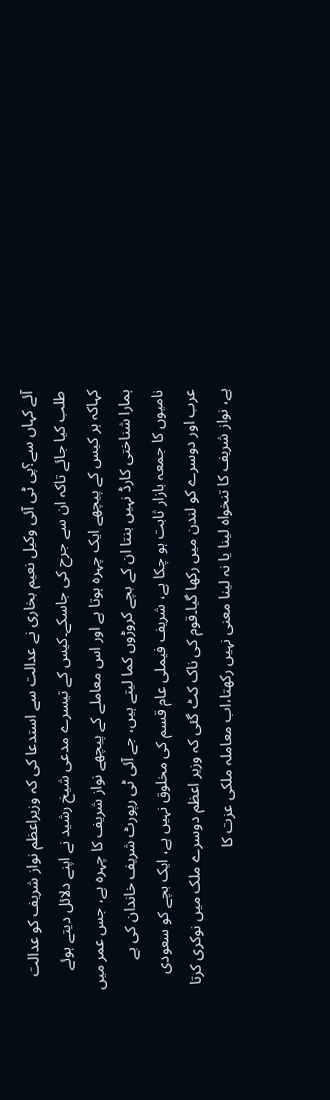آئے کہاں سے؟پی ٹی آئی وکیل نعیم بخاری نے عدالت سے استدعا کی کہ وزیراعظم نواز شریف کو عدالت طلب کیا جائے تاکہ ان سے جرح کی جاسکے۔کیس کے تیسرے مدعی شیخ رشید نے اپنے دلائل دیتے ہوئے کہاکہ ہر کیس کے پیچھے ایک چہرہ ہوتا ہے اور اس معاملے کے پیچھے نواز شریف کا چہرہ ہے، جس عمر میں ہمارا شناختی کارڈ نہیں بنتا ان کے بچے کروڑوں کما لیتے ہیں، جے آئی ٹی رپورٹ شریف خاندان کی بے نامیوں کا جمعہ بازار ثابت ہو چکا ہے، شریف فیملی عام قسم کی مخلوق نہیں ہے، ایک بچے کو سعودی عرب اور دوسرے کو لندن میں رکھا گیا۔قوم کی ناک کٹ گئی کہ وزیر اعظم دوسرے ملک میں نوکری کرتا ہے، نواز شریف کا تنخواہ لینا یا نہ لینا معنی نہیں رکھتا،اب معاملہ ملکی عزت کا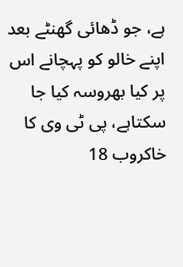ہے، جو ڈھائی گھنٹے بعد اپنے خالو کو پہچانے اس پر کیا بھروسہ کیا جا سکتاہے، پی ٹی وی کا خاکروب 18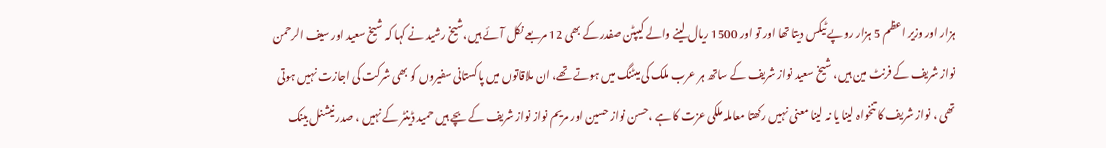ہزار اور وزیر اعظم 5 ہزار روپے ٹیکس دیتا تھا اور تو اور 1500 ریال لینے والے کیپٹن صفدر کے بھی 12 مربعے نکل آئے ہیں،شیخ رشید نے کہا کہ شیخ سعید اور سیف الرحمن نواز شریف کے فرنٹ مین ہیں، شیخ سعید نواز شریف کے ساتھ ہر عرب ملک کی میٹنگ میں ہوتے تھے، ان ملاقاتوں میں پاکستانی سفیروں کو بھی شرکت کی اجازت نہیں ہوتی تھی ، نواز شریف کا تنخواہ لینا یا نہ لینا معنی نہیں رکھتا معاملہ ملکی عزت کا ہے ،حسن نواز حسین اور مریم نواز نواز شریف کے بچے ہیں حمید ڈینٹر کے نہیں ، صدر نیشنل بینک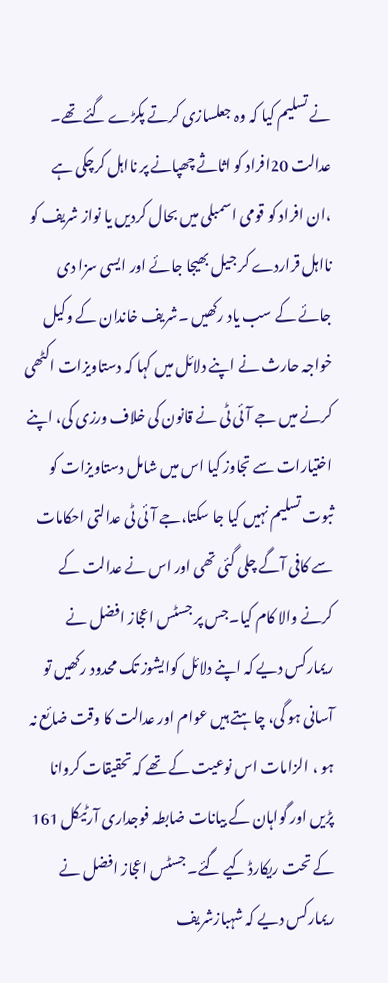نے تسلیم کیا کہ وہ جعلسازی کرتے پکڑے گئے تھے۔ عدالت 20افراد کو اثاثے چھپانے پر نااہل کرچکی ہے ،ان افراد کو قومی اسمبلی میں بحال کردیں یا نواز شریف کو نااہل قراردے کر جیل بھیجا جائے اور ایسی سزا دی جائے کے سب یاد رکھیں ۔شریف خاندان کے وکیل خواجہ حارث نے اپنے دلائل میں کہا کہ دستاویزات اکٹھی کرنے میں جے آئی ٹی نے قانون کی خلاف ورزی کی، اپنے اختیارات سے تجاوز کیا اس میں شامل دستاویزات کو ثبوت تسلیم نہیں کیا جا سکتا،جے آئی ٹی عدالتی احکامات سے کافی آگے چلی گئی تھی اور اس نے عدالت کے کرنے والا کام کیا۔جس پر جسٹس اعجاز افضل نے ریمارکس دیے کہ اپنے دلائل کوایشوز تک محدود رکھیں تو آسانی ہو گی، چاہتے ہیں عوام اور عدالت کا وقت ضائع نہ ہو ، الزامات اس نوعیت کے تھے کہ تحقیقات کروانا پڑیں اور گواہان کے بیانات ضابطہ فوجداری آرٹیکل 161 کے تحت ریکارڈ کیے گئے۔ جسٹس اعجاز افضل نے ریمارکس دیے کہ شہبازشریف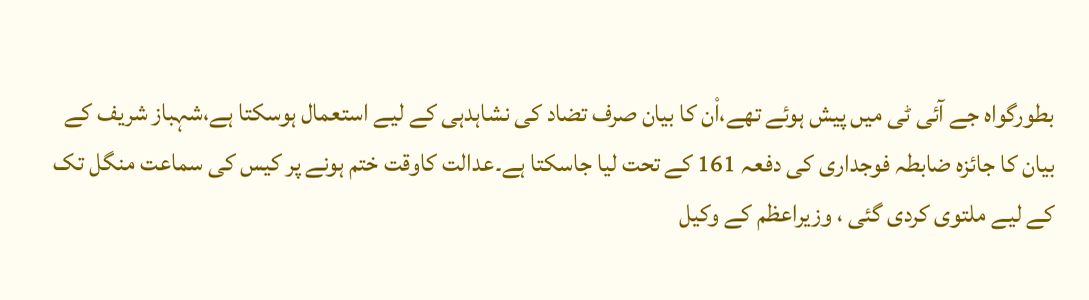بطورگواہ جے آئی ٹی میں پیش ہوئے تھے،اْن کا بیان صرف تضاد کی نشاہدہی کے لیے استعمال ہوسکتا ہے،شہباز شریف کے بیان کا جائزہ ضابطہ فوجداری کی دفعہ 161 کے تحت لیا جاسکتا ہے۔عدالت کاوقت ختم ہونے پر کیس کی سماعت منگل تک کے لیے ملتوی کردی گئی ، وزیراعظم کے وکیل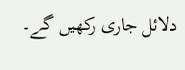دلائل جاری رکھیں گے۔